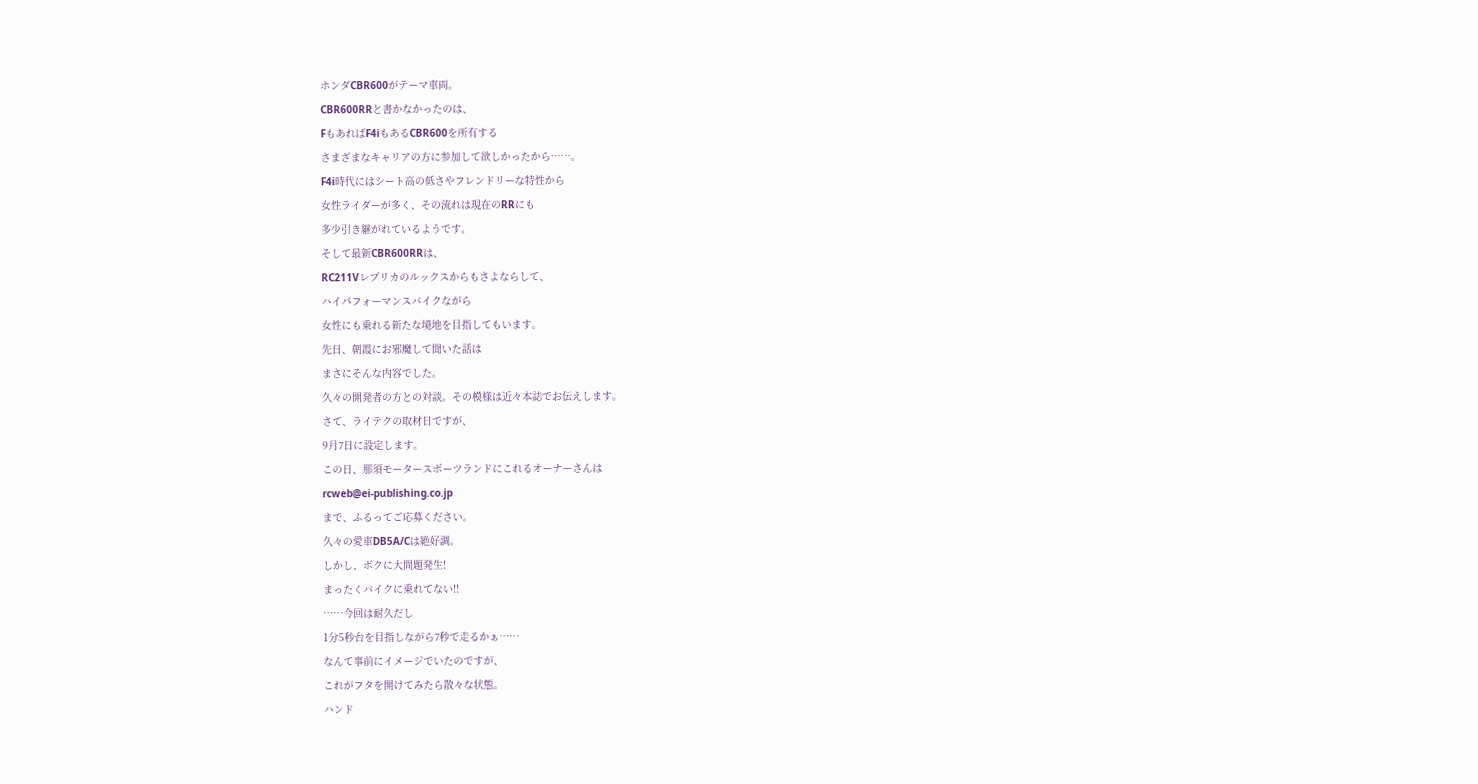ホンダCBR600がテーマ車両。
CBR600RRと書かなかったのは、
FもあればF4iもあるCBR600を所有する
さまざまなキャリアの方に参加して欲しかったから……。
F4i時代にはシート高の低さやフレンドリーな特性から
女性ライダーが多く、その流れは現在のRRにも
多少引き継がれているようです。
そして最新CBR600RRは、
RC211Vレプリカのルックスからもさよならして、
ハイパフォーマンスバイクながら
女性にも乗れる新たな境地を目指してもいます。
先日、朝霞にお邪魔して聞いた話は
まさにそんな内容でした。
久々の開発者の方との対談。その模様は近々本誌でお伝えします。
さて、ライテクの取材日ですが、
9月7日に設定します。
この日、那須モータースポーツランドにこれるオーナーさんは
rcweb@ei-publishing.co.jp
まで、ふるってご応募ください。
久々の愛車DB5A/Cは絶好調。
しかし、ボクに大問題発生!
まったくバイクに乗れてない!!
……今回は耐久だし
1分5秒台を目指しながら7秒で走るかぁ……
なんて事前にイメージでいたのですが、
これがフタを開けてみたら散々な状態。
ハンド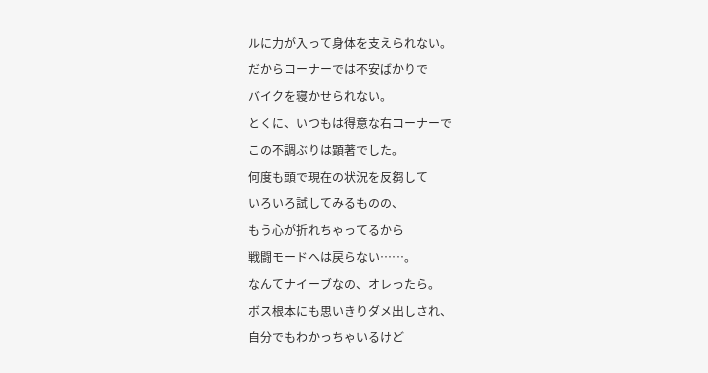ルに力が入って身体を支えられない。
だからコーナーでは不安ばかりで
バイクを寝かせられない。
とくに、いつもは得意な右コーナーで
この不調ぶりは顕著でした。
何度も頭で現在の状況を反芻して
いろいろ試してみるものの、
もう心が折れちゃってるから
戦闘モードへは戻らない……。
なんてナイーブなの、オレったら。
ボス根本にも思いきりダメ出しされ、
自分でもわかっちゃいるけど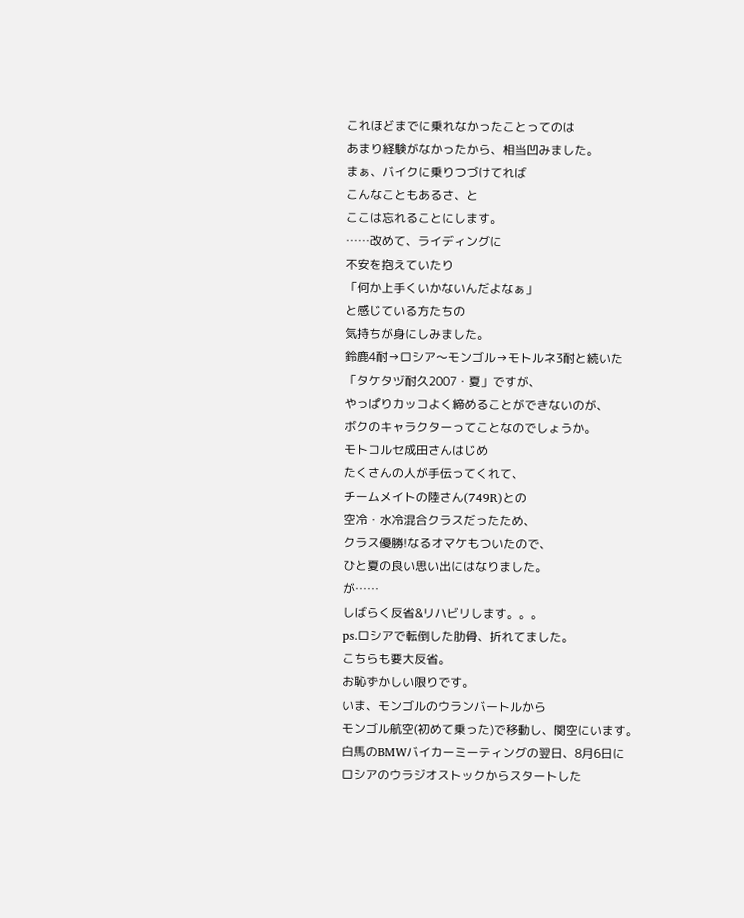これほどまでに乗れなかったことってのは
あまり経験がなかったから、相当凹みました。
まぁ、バイクに乗りつづけてれば
こんなこともあるさ、と
ここは忘れることにします。
……改めて、ライディングに
不安を抱えていたり
「何か上手くいかないんだよなぁ」
と感じている方たちの
気持ちが身にしみました。
鈴鹿4耐→ロシア〜モンゴル→モトルネ3耐と続いた
「タケタヅ耐久2007・夏」ですが、
やっぱりカッコよく締めることができないのが、
ボクのキャラクターってことなのでしょうか。
モトコルセ成田さんはじめ
たくさんの人が手伝ってくれて、
チームメイトの陸さん(749R)との
空冷・水冷混合クラスだったため、
クラス優勝!なるオマケもついたので、
ひと夏の良い思い出にはなりました。
が……
しばらく反省&リハビリします。。。
ps.ロシアで転倒した肋骨、折れてました。
こちらも要大反省。
お恥ずかしい限りです。
いま、モンゴルのウランバートルから
モンゴル航空(初めて乗った)で移動し、関空にいます。
白馬のBMWバイカーミーティングの翌日、8月6日に
ロシアのウラジオストックからスタートした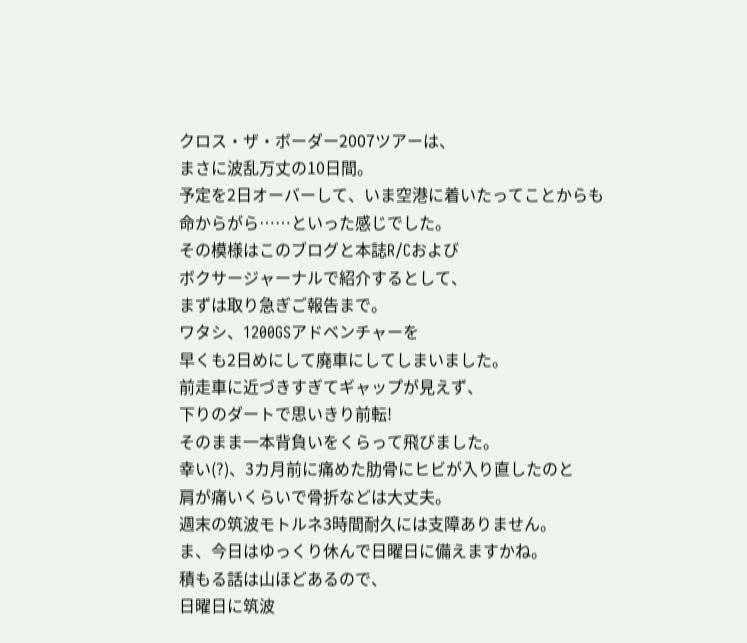クロス・ザ・ボーダー2007ツアーは、
まさに波乱万丈の10日間。
予定を2日オーバーして、いま空港に着いたってことからも
命からがら……といった感じでした。
その模様はこのブログと本誌R/Cおよび
ボクサージャーナルで紹介するとして、
まずは取り急ぎご報告まで。
ワタシ、1200GSアドベンチャーを
早くも2日めにして廃車にしてしまいました。
前走車に近づきすぎてギャップが見えず、
下りのダートで思いきり前転!
そのまま一本背負いをくらって飛びました。
幸い(?)、3カ月前に痛めた肋骨にヒビが入り直したのと
肩が痛いくらいで骨折などは大丈夫。
週末の筑波モトルネ3時間耐久には支障ありません。
ま、今日はゆっくり休んで日曜日に備えますかね。
積もる話は山ほどあるので、
日曜日に筑波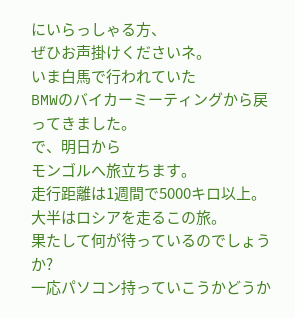にいらっしゃる方、
ぜひお声掛けくださいネ。
いま白馬で行われていた
BMWのバイカーミーティングから戻ってきました。
で、明日から
モンゴルへ旅立ちます。
走行距離は1週間で5000キロ以上。
大半はロシアを走るこの旅。
果たして何が待っているのでしょうか?
一応パソコン持っていこうかどうか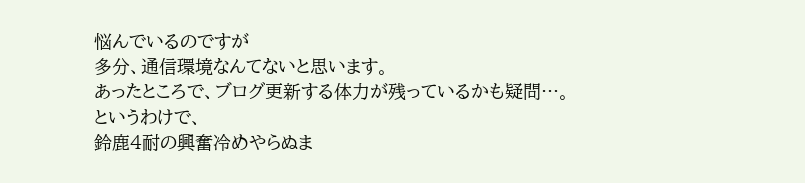悩んでいるのですが
多分、通信環境なんてないと思います。
あったところで、ブログ更新する体力が残っているかも疑問…。
というわけで、
鈴鹿4耐の興奮冷めやらぬま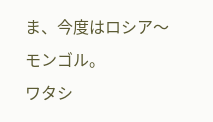ま、今度はロシア〜モンゴル。
ワタシ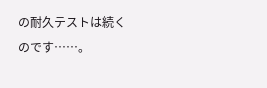の耐久テストは続くのです……。